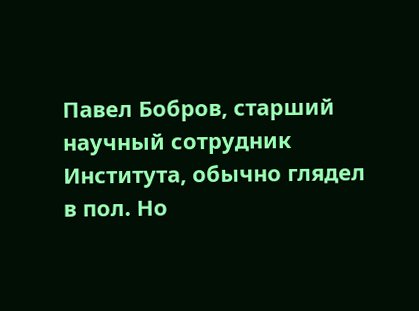Павел Бобров, старший научный сотрудник Института, обычно глядел в пол. Но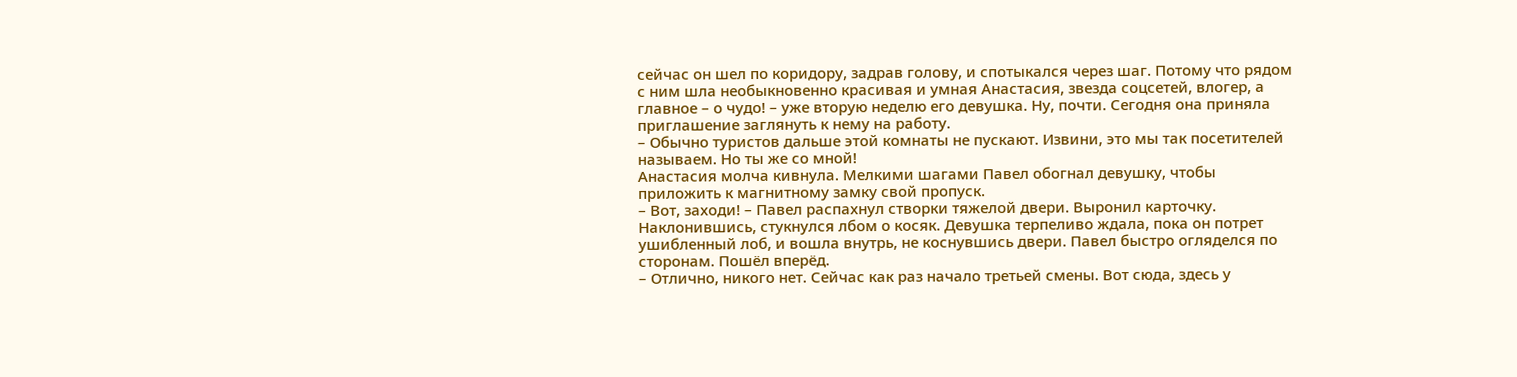сейчас он шел по коридору, задрав голову, и спотыкался через шаг. Потому что рядом с ним шла необыкновенно красивая и умная Анастасия, звезда соцсетей, влогер, а главное – о чудо! – уже вторую неделю его девушка. Ну, почти. Сегодня она приняла приглашение заглянуть к нему на работу.
– Обычно туристов дальше этой комнаты не пускают. Извини, это мы так посетителей называем. Но ты же со мной!
Анастасия молча кивнула. Мелкими шагами Павел обогнал девушку, чтобы приложить к магнитному замку свой пропуск.
– Вот, заходи! – Павел распахнул створки тяжелой двери. Выронил карточку. Наклонившись, стукнулся лбом о косяк. Девушка терпеливо ждала, пока он потрет ушибленный лоб, и вошла внутрь, не коснувшись двери. Павел быстро огляделся по сторонам. Пошёл вперёд.
– Отлично, никого нет. Сейчас как раз начало третьей смены. Вот сюда, здесь у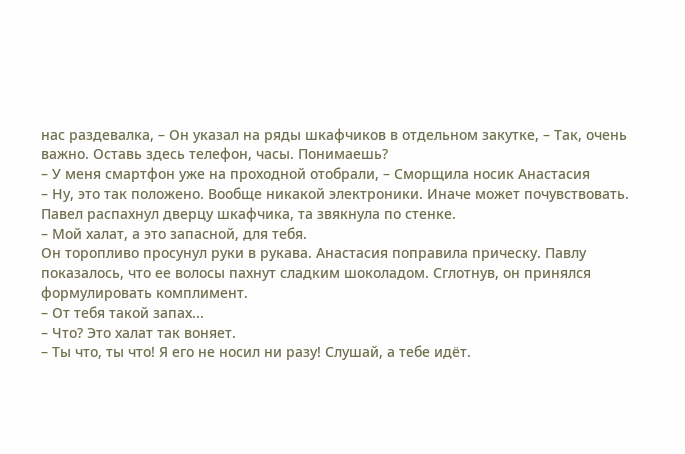нас раздевалка, – Он указал на ряды шкафчиков в отдельном закутке, – Так, очень важно. Оставь здесь телефон, часы. Понимаешь?
– У меня смартфон уже на проходной отобрали, – Сморщила носик Анастасия
– Ну, это так положено. Вообще никакой электроники. Иначе может почувствовать.
Павел распахнул дверцу шкафчика, та звякнула по стенке.
– Мой халат, а это запасной, для тебя.
Он торопливо просунул руки в рукава. Анастасия поправила прическу. Павлу показалось, что ее волосы пахнут сладким шоколадом. Сглотнув, он принялся формулировать комплимент.
– От тебя такой запах...
– Что? Это халат так воняет.
– Ты что, ты что! Я его не носил ни разу! Слушай, а тебе идёт.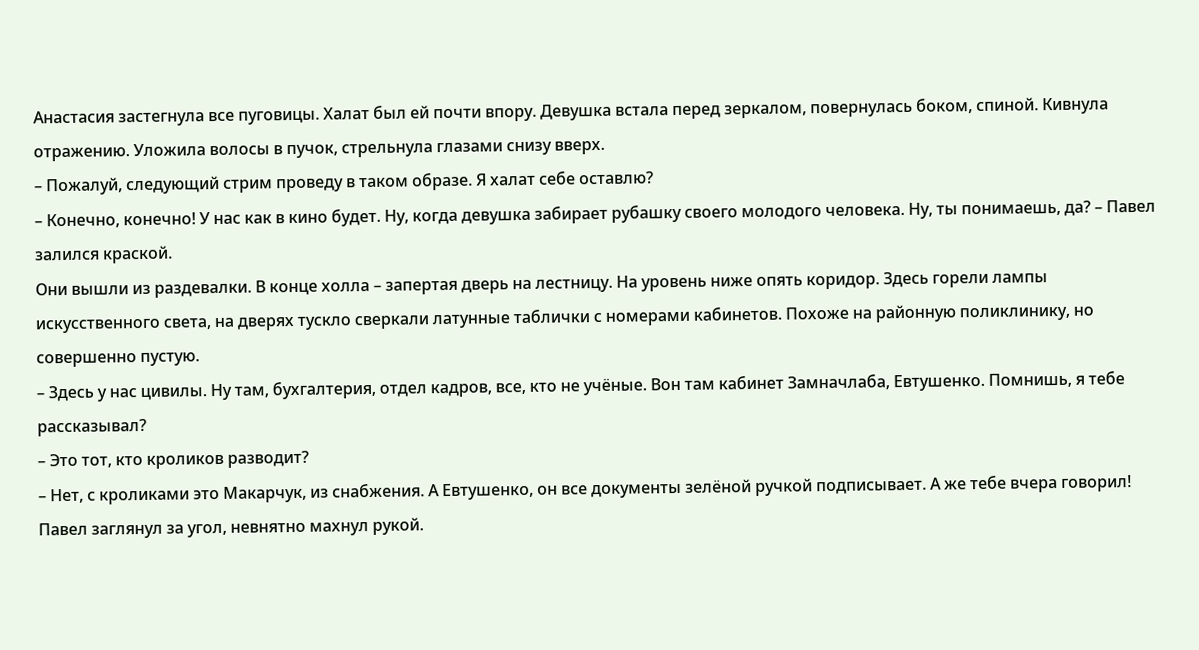Анастасия застегнула все пуговицы. Халат был ей почти впору. Девушка встала перед зеркалом, повернулась боком, спиной. Кивнула отражению. Уложила волосы в пучок, стрельнула глазами снизу вверх.
– Пожалуй, следующий стрим проведу в таком образе. Я халат себе оставлю?
– Конечно, конечно! У нас как в кино будет. Ну, когда девушка забирает рубашку своего молодого человека. Ну, ты понимаешь, да? – Павел залился краской.
Они вышли из раздевалки. В конце холла – запертая дверь на лестницу. На уровень ниже опять коридор. Здесь горели лампы искусственного света, на дверях тускло сверкали латунные таблички с номерами кабинетов. Похоже на районную поликлинику, но совершенно пустую.
– Здесь у нас цивилы. Ну там, бухгалтерия, отдел кадров, все, кто не учёные. Вон там кабинет Замначлаба, Евтушенко. Помнишь, я тебе рассказывал?
– Это тот, кто кроликов разводит?
– Нет, с кроликами это Макарчук, из снабжения. А Евтушенко, он все документы зелёной ручкой подписывает. А же тебе вчера говорил!
Павел заглянул за угол, невнятно махнул рукой.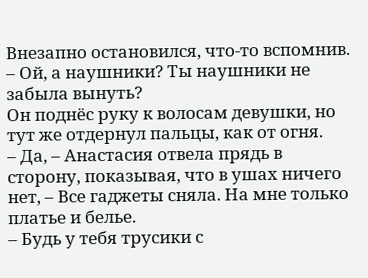Внезапно остановился, что-то вспомнив.
– Ой, а наушники? Ты наушники не забыла вынуть?
Он поднёс руку к волосам девушки, но тут же отдернул пальцы, как от огня.
– Да, – Анастасия отвела прядь в сторону, показывая, что в ушах ничего нет, – Все гаджеты сняла. На мне только платье и белье.
– Будь у тебя трусики с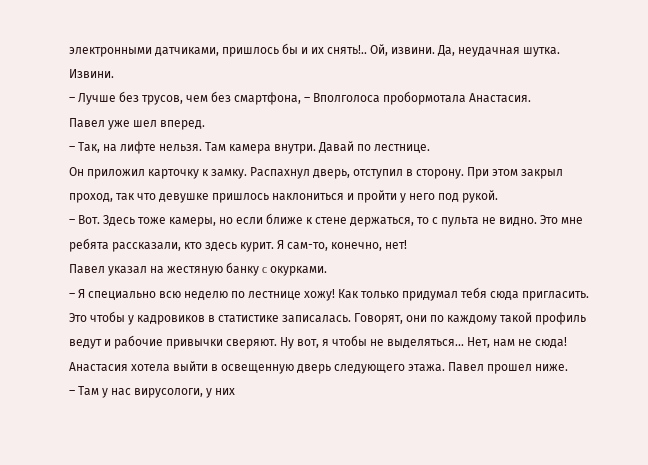электронными датчиками, пришлось бы и их снять!.. Ой, извини. Да, неудачная шутка. Извини.
– Лучше без трусов, чем без смартфона, – Вполголоса пробормотала Анастасия.
Павел уже шел вперед.
– Так, на лифте нельзя. Там камера внутри. Давай по лестнице.
Он приложил карточку к замку. Распахнул дверь, отступил в сторону. При этом закрыл проход, так что девушке пришлось наклониться и пройти у него под рукой.
– Вот. Здесь тоже камеры, но если ближе к стене держаться, то с пульта не видно. Это мне ребята рассказали, кто здесь курит. Я сам-то, конечно, нет!
Павел указал на жестяную банку c окурками.
– Я специально всю неделю по лестнице хожу! Как только придумал тебя сюда пригласить. Это чтобы у кадровиков в статистике записалась. Говорят, они по каждому такой профиль ведут и рабочие привычки сверяют. Ну вот, я чтобы не выделяться... Нет, нам не сюда!
Анастасия хотела выйти в освещенную дверь следующего этажа. Павел прошел ниже.
– Там у нас вирусологи, у них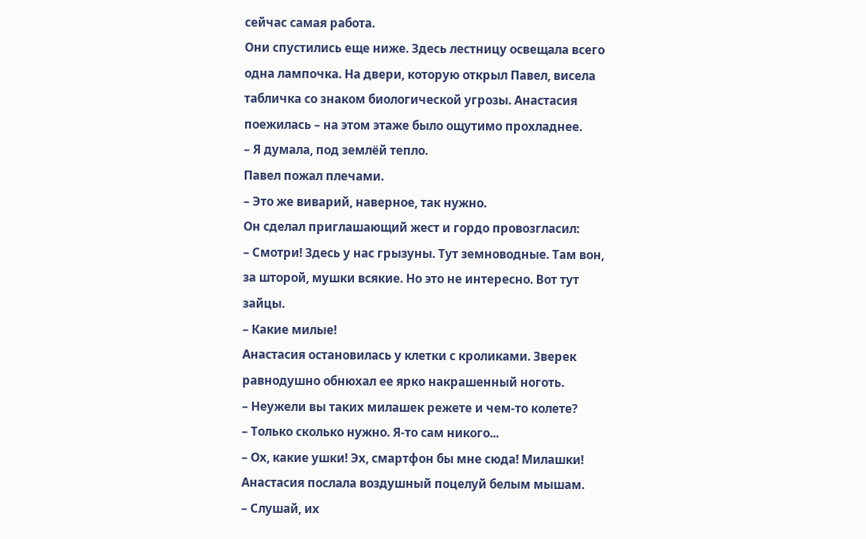сейчас самая работа.
Они спустились еще ниже. Здесь лестницу освещала всего одна лампочка. На двери, которую открыл Павел, висела табличка со знаком биологической угрозы. Анастасия поежилась – на этом этаже было ощутимо прохладнее.
– Я думала, под землёй тепло.
Павел пожал плечами.
– Это же виварий, наверное, так нужно.
Он сделал приглашающий жест и гордо провозгласил:
– Смотри! Здесь у нас грызуны. Тут земноводные. Там вон, за шторой, мушки всякие. Но это не интересно. Вот тут зайцы.
– Какие милые!
Анастасия остановилась у клетки с кроликами. Зверек равнодушно обнюхал ее ярко накрашенный ноготь.
– Неужели вы таких милашек режете и чем-то колете?
– Только сколько нужно. Я-то сам никого...
– Ох, какие ушки! Эх, смартфон бы мне сюда! Милашки!
Анастасия послала воздушный поцелуй белым мышам.
– Слушай, их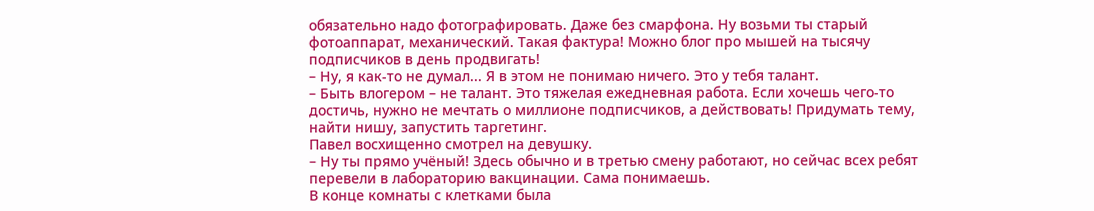обязательно надо фотографировать. Даже без смарфона. Ну возьми ты старый фотоаппарат, механический. Такая фактура! Можно блог про мышей на тысячу подписчиков в день продвигать!
– Ну, я как-то не думал... Я в этом не понимаю ничего. Это у тебя талант.
– Быть влогером – не талант. Это тяжелая ежедневная работа. Если хочешь чего-то достичь, нужно не мечтать о миллионе подписчиков, а действовать! Придумать тему, найти нишу, запустить таргетинг.
Павел восхищенно смотрел на девушку.
– Ну ты прямо учёный! Здесь обычно и в третью смену работают, но сейчас всех ребят перевели в лабораторию вакцинации. Сама понимаешь.
В конце комнаты с клетками была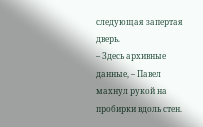следующая запертая дверь.
– Здесь архивные данные, – Павел махнул рукой на пробирки вдоль стен.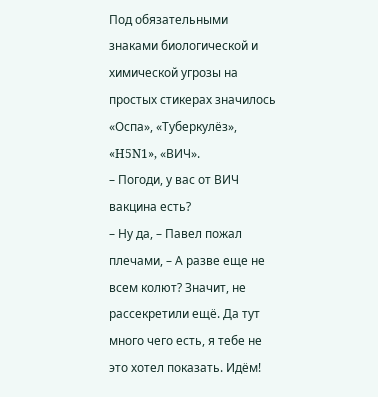Под обязательными знаками биологической и химической угрозы на простых стикерах значилось «Оспа», «Туберкулёз», «H5N1», «ВИЧ».
– Погоди, у вас от ВИЧ вакцина есть?
– Ну да, – Павел пожал плечами, – А разве еще не всем колют? Значит, не рассекретили ещё. Да тут много чего есть, я тебе не это хотел показать. Идём!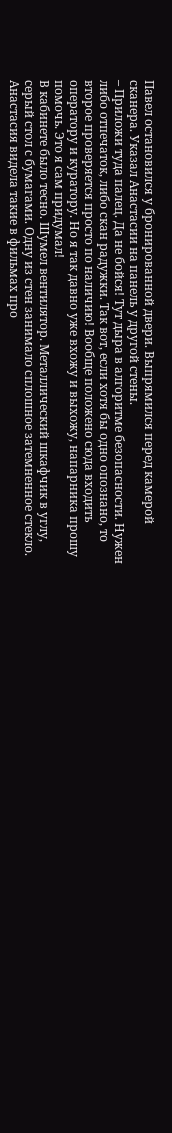Павел остановился у бронированной двери. Выпрямился перед камерой сканера. Указал Анастасии на панель у другой стены.
– Приложи туда палец. Да не бойся! Тут дыра в алгоритме безопасности. Нужен либо отпечаток, либо скан радужки. Так вот, если хотя бы одно опознано, то второе проверяется просто по наличию! Вообще положено сюда входить оператору и куратору. Но я так давно уже вхожу и выхожу, напарника прошу помочь. Это я сам придумал!
В кабинете было тесно. Шумел вентилятор. Металлический шкафчик в углу, серый стол с бумагами. Одну из стен занимало сплошное затемненное стекло. Анастасия видела такие в фильмах про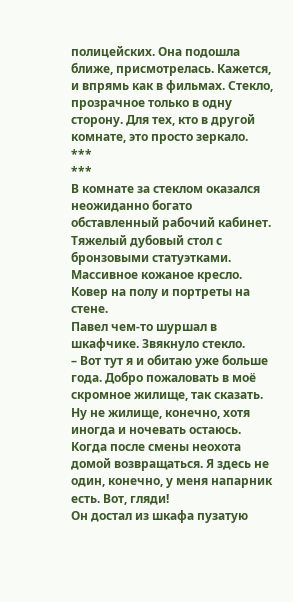полицейских. Она подошла ближе, присмотрелась. Кажется, и впрямь как в фильмах. Стекло, прозрачное только в одну сторону. Для тех, кто в другой комнате, это просто зеркало.
***
***
В комнате за стеклом оказался неожиданно богато обставленный рабочий кабинет. Тяжелый дубовый стол с бронзовыми статуэтками. Массивное кожаное кресло. Ковер на полу и портреты на стене.
Павел чем-то шуршал в шкафчике. Звякнуло стекло.
– Вот тут я и обитаю уже больше года. Добро пожаловать в моё скромное жилище, так сказать. Ну не жилище, конечно, хотя иногда и ночевать остаюсь. Когда после смены неохота домой возвращаться. Я здесь не один, конечно, у меня напарник есть. Вот, гляди!
Он достал из шкафа пузатую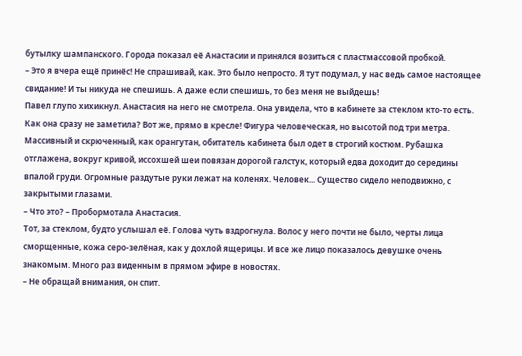бутылку шампанского. Города показал её Анастасии и принялся возиться с пластмассовой пробкой.
– Это я вчера ещё принёс! Не спрашивай, как. Это было непросто. Я тут подумал, у нас ведь самое настоящее свидание! И ты никуда не спешишь. А даже если спешишь, то без меня не выйдешь!
Павел глупо хихикнул. Анастасия на него не смотрела. Она увидела, что в кабинете за стеклом кто-то есть. Как она сразу не заметила? Вот же, прямо в кресле! Фигура человеческая, но высотой под три метра. Массивный и скрюченный, как орангутан, обитатель кабинета был одет в строгий костюм. Рубашка отглажена, вокруг кривой, иссохшей шеи повязан дорогой галстук, который едва доходит до середины впалой груди. Огромные раздутые руки лежат на коленях. Человек... Существо сидело неподвижно, с закрытыми глазами.
– Что это? – Пробормотала Анастасия.
Тот, за стеклом, будто услышал её. Голова чуть вздрогнула. Волос у него почти не было, черты лица сморщенные, кожа серо-зелёная, как у дохлой ящерицы. И все же лицо показалось девушке очень знакомым. Много раз виденным в прямом эфире в новостях.
– Не обращай внимания, он спит.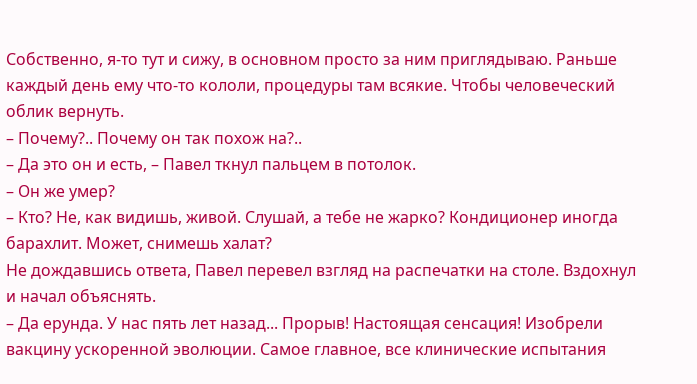Собственно, я-то тут и сижу, в основном просто за ним приглядываю. Раньше каждый день ему что-то кололи, процедуры там всякие. Чтобы человеческий облик вернуть.
– Почему?.. Почему он так похож на?..
– Да это он и есть, – Павел ткнул пальцем в потолок.
– Он же умер?
– Кто? Не, как видишь, живой. Слушай, а тебе не жарко? Кондиционер иногда барахлит. Может, снимешь халат?
Не дождавшись ответа, Павел перевел взгляд на распечатки на столе. Вздохнул и начал объяснять.
– Да ерунда. У нас пять лет назад... Прорыв! Настоящая сенсация! Изобрели вакцину ускоренной эволюции. Самое главное, все клинические испытания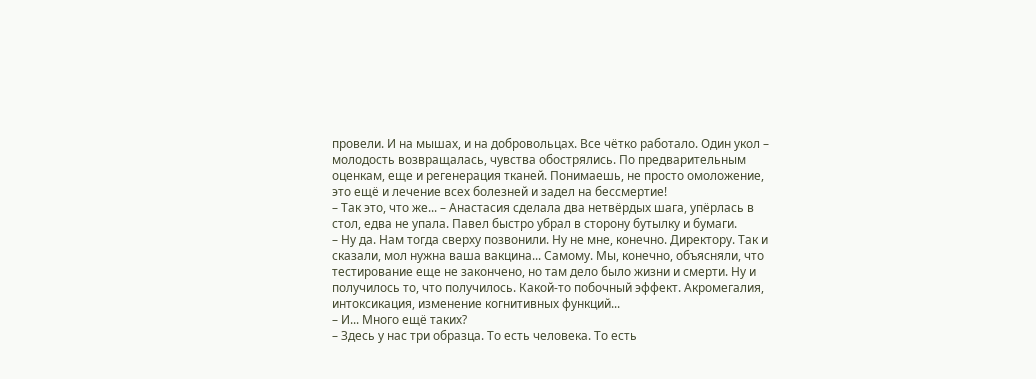провели. И на мышах, и на добровольцах. Все чётко работало. Один укол – молодость возвращалась, чувства обострялись. По предварительным оценкам, еще и регенерация тканей. Понимаешь, не просто омоложение, это ещё и лечение всех болезней и задел на бессмертие!
– Так это, что же... – Анастасия сделала два нетвёрдых шага, упёрлась в стол, едва не упала. Павел быстро убрал в сторону бутылку и бумаги.
– Ну да. Нам тогда сверху позвонили. Ну не мне, конечно. Директору. Так и сказали, мол нужна ваша вакцина... Самому. Мы, конечно, объясняли, что тестирование еще не закончено, но там дело было жизни и смерти. Ну и получилось то, что получилось. Какой-то побочный эффект. Акромегалия, интоксикация, изменение когнитивных функций...
– И... Много ещё таких?
– Здесь у нас три образца. То есть человека. То есть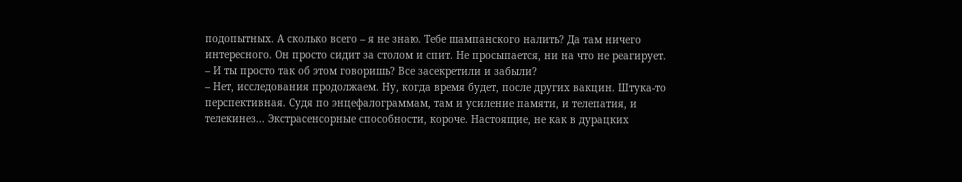подопытных. А сколько всего – я не знаю. Тебе шампанского налить? Да там ничего интересного. Он просто сидит за столом и спит. Не просыпается, ни на что не реагирует.
– И ты просто так об этом говоришь? Все засекретили и забыли?
– Нет, исследования продолжаем. Ну, когда время будет, после других вакцин. Штука-то перспективная. Судя по энцефалограммам, там и усиление памяти, и телепатия, и телекинез... Экстрасенсорные способности, короче. Настоящие, не как в дурацких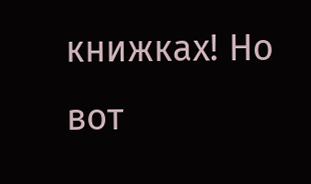книжках! Но вот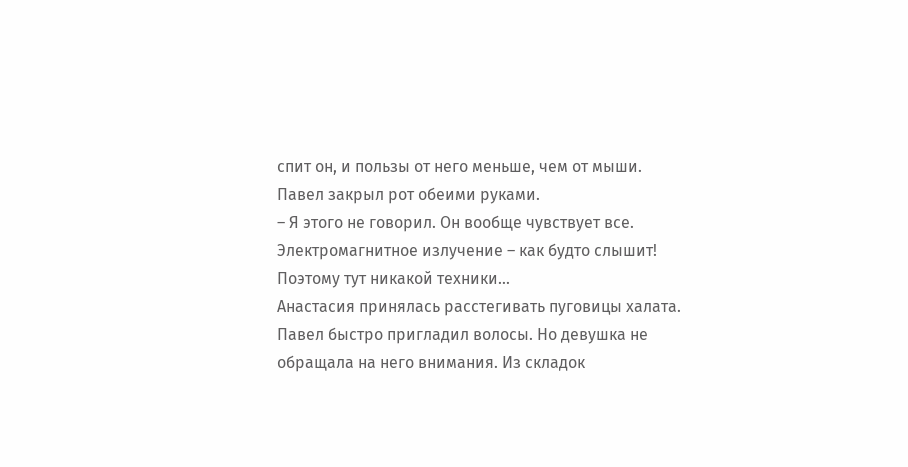спит он, и пользы от него меньше, чем от мыши.
Павел закрыл рот обеими руками.
– Я этого не говорил. Он вообще чувствует все. Электромагнитное излучение – как будто слышит! Поэтому тут никакой техники...
Анастасия принялась расстегивать пуговицы халата. Павел быстро пригладил волосы. Но девушка не обращала на него внимания. Из складок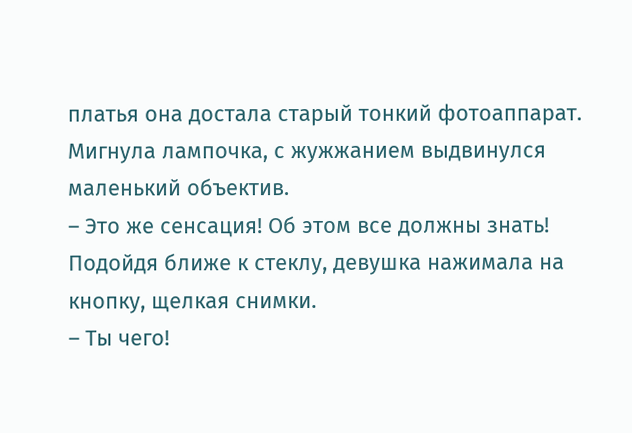платья она достала старый тонкий фотоаппарат. Мигнула лампочка, с жужжанием выдвинулся маленький объектив.
– Это же сенсация! Об этом все должны знать!
Подойдя ближе к стеклу, девушка нажимала на кнопку, щелкая снимки.
– Ты чего!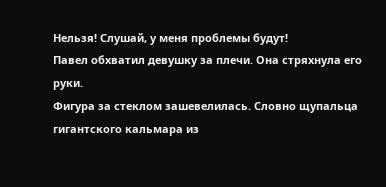Нельзя! Слушай, у меня проблемы будут!
Павел обхватил девушку за плечи. Она стряхнула его руки.
Фигура за стеклом зашевелилась. Словно щупальца гигантского кальмара из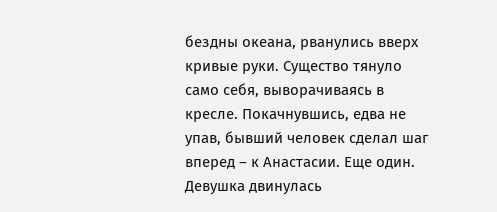бездны океана, рванулись вверх кривые руки. Существо тянуло само себя, выворачиваясь в кресле. Покачнувшись, едва не упав, бывший человек сделал шаг вперед – к Анастасии. Еще один. Девушка двинулась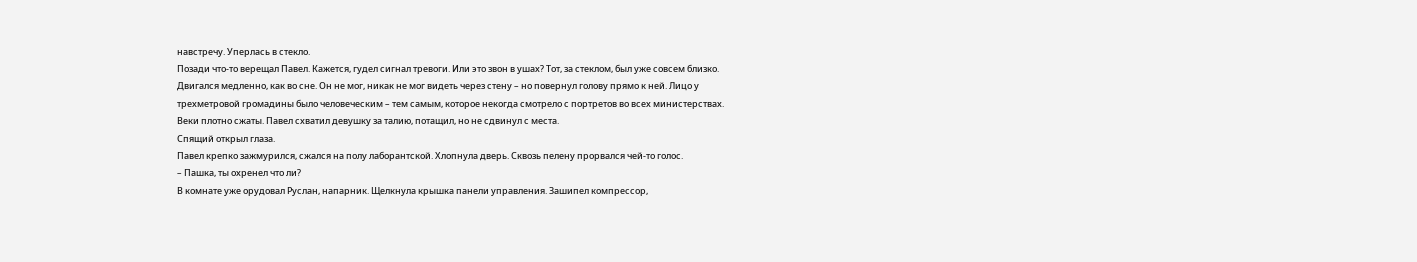навстречу. Уперлась в стекло.
Позади что-то верещал Павел. Кажется, гудел сигнал тревоги. Или это звон в ушах? Тот, за стеклом, был уже совсем близко. Двигался медленно, как во сне. Он не мог, никак не мог видеть через стену – но повернул голову прямо к ней. Лицо у трехметровой громадины было человеческим – тем самым, которое некогда смотрело с портретов во всех министерствах. Веки плотно сжаты. Павел схватил девушку за талию, потащил, но не сдвинул с места.
Спящий открыл глаза.
Павел крепко зажмурился, сжался на полу лаборантской. Хлопнула дверь. Сквозь пелену прорвался чей-то голос.
– Пашка, ты охренел что ли?
В комнате уже орудовал Руслан, напарник. Щелкнула крышка панели управления. Зашипел компрессор,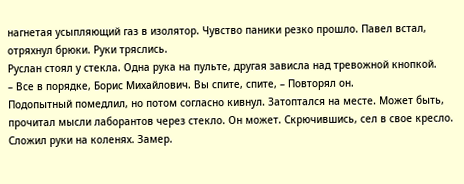нагнетая усыпляющий газ в изолятор. Чувство паники резко прошло. Павел встал, отряхнул брюки. Руки тряслись.
Руслан стоял у стекла. Одна рука на пульте, другая зависла над тревожной кнопкой.
– Все в порядке, Борис Михайлович. Вы спите, спите, – Повторял он.
Подопытный помедлил, но потом согласно кивнул. Затоптался на месте. Может быть, прочитал мысли лаборантов через стекло. Он может. Скрючившись, сел в свое кресло. Сложил руки на коленях. Замер.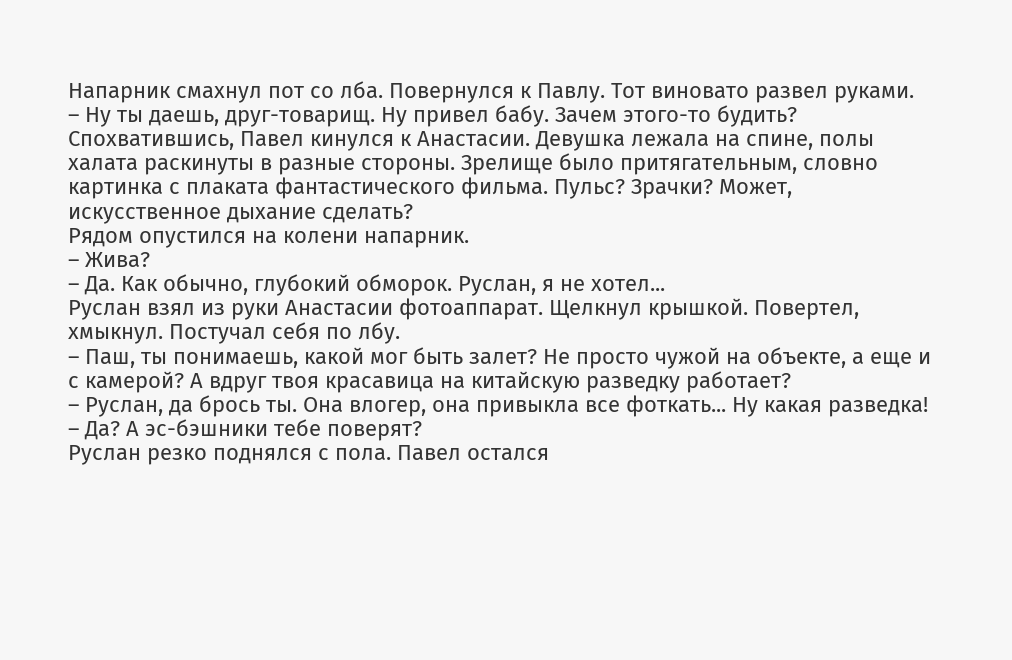Напарник смахнул пот со лба. Повернулся к Павлу. Тот виновато развел руками.
– Ну ты даешь, друг-товарищ. Ну привел бабу. Зачем этого-то будить?
Спохватившись, Павел кинулся к Анастасии. Девушка лежала на спине, полы халата раскинуты в разные стороны. Зрелище было притягательным, словно картинка с плаката фантастического фильма. Пульс? Зрачки? Может, искусственное дыхание сделать?
Рядом опустился на колени напарник.
– Жива?
– Да. Как обычно, глубокий обморок. Руслан, я не хотел...
Руслан взял из руки Анастасии фотоаппарат. Щелкнул крышкой. Повертел, хмыкнул. Постучал себя по лбу.
– Паш, ты понимаешь, какой мог быть залет? Не просто чужой на объекте, а еще и с камерой? А вдруг твоя красавица на китайскую разведку работает?
– Руслан, да брось ты. Она влогер, она привыкла все фоткать... Ну какая разведка!
– Да? А эс-бэшники тебе поверят?
Руслан резко поднялся с пола. Павел остался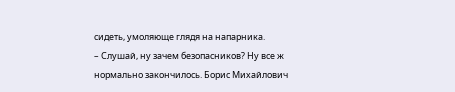сидеть, умоляюще глядя на напарника.
– Слушай, ну зачем безопасников? Ну все ж нормально закончилось. Борис Михайлович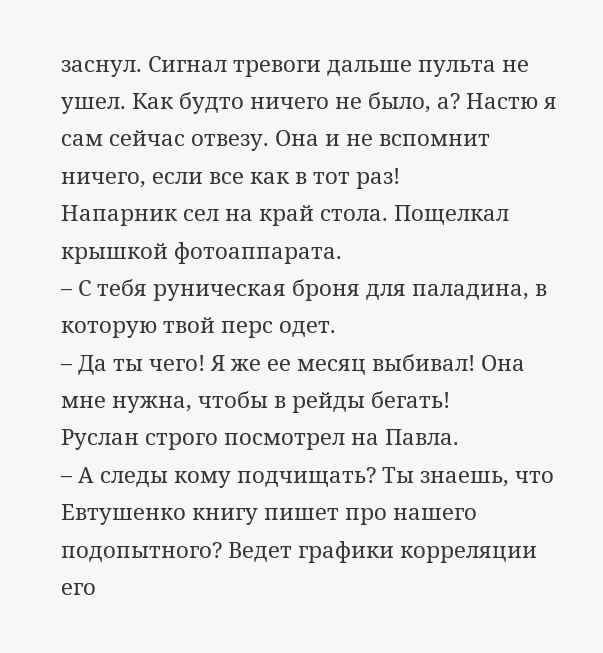заснул. Сигнал тревоги дальше пульта не ушел. Как будто ничего не было, а? Настю я сам сейчас отвезу. Она и не вспомнит ничего, если все как в тот раз!
Напарник сел на край стола. Пощелкал крышкой фотоаппарата.
– С тебя руническая броня для паладина, в которую твой перс одет.
– Да ты чего! Я же ее месяц выбивал! Она мне нужна, чтобы в рейды бегать!
Руслан строго посмотрел на Павла.
– А следы кому подчищать? Ты знаешь, что Евтушенко книгу пишет про нашего подопытного? Ведет графики корреляции его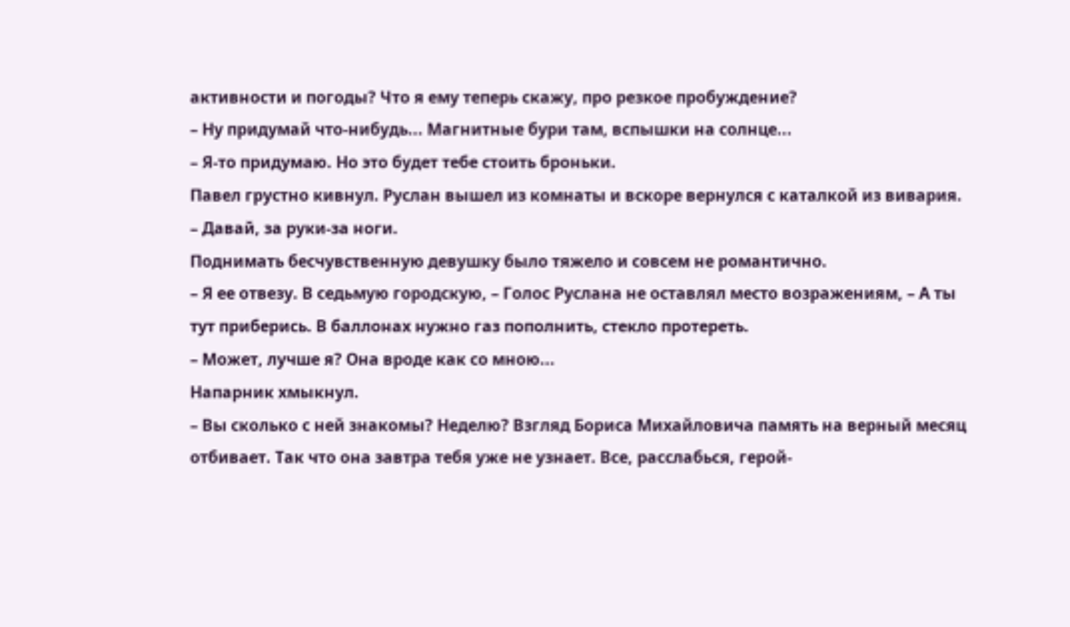активности и погоды? Что я ему теперь скажу, про резкое пробуждение?
– Ну придумай что-нибудь... Магнитные бури там, вспышки на солнце...
– Я-то придумаю. Но это будет тебе стоить броньки.
Павел грустно кивнул. Руслан вышел из комнаты и вскоре вернулся с каталкой из вивария.
– Давай, за руки-за ноги.
Поднимать бесчувственную девушку было тяжело и совсем не романтично.
– Я ее отвезу. В седьмую городскую, – Голос Руслана не оставлял место возражениям, – А ты тут приберись. В баллонах нужно газ пополнить, стекло протереть.
– Может, лучше я? Она вроде как со мною...
Напарник хмыкнул.
– Вы сколько с ней знакомы? Неделю? Взгляд Бориса Михайловича память на верный месяц отбивает. Так что она завтра тебя уже не узнает. Все, расслабься, герой-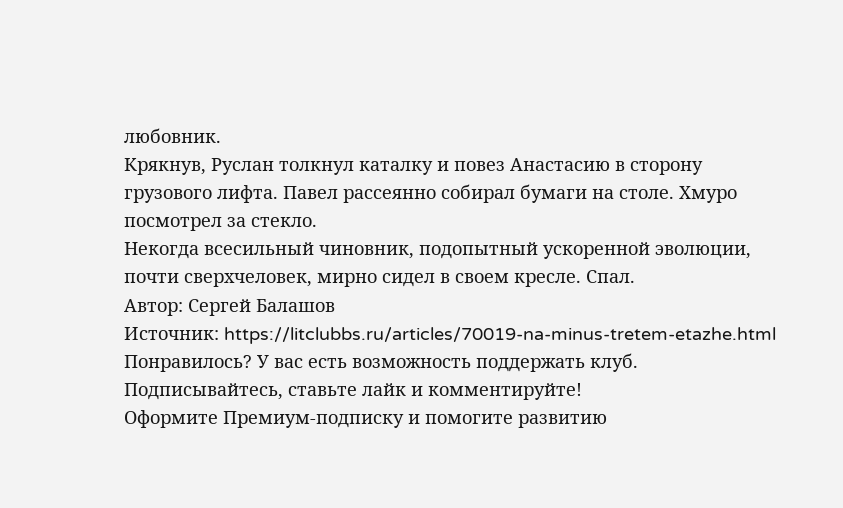любовник.
Крякнув, Руслан толкнул каталку и повез Анастасию в сторону грузового лифта. Павел рассеянно собирал бумаги на столе. Хмуро посмотрел за стекло.
Некогда всесильный чиновник, подопытный ускоренной эволюции, почти сверхчеловек, мирно сидел в своем кресле. Спал.
Автор: Сергей Балашов
Источник: https://litclubbs.ru/articles/70019-na-minus-tretem-etazhe.html
Понравилось? У вас есть возможность поддержать клуб. Подписывайтесь, ставьте лайк и комментируйте!
Оформите Премиум-подписку и помогите развитию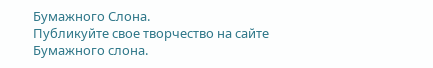Бумажного Слона.
Публикуйте свое творчество на сайте Бумажного слона.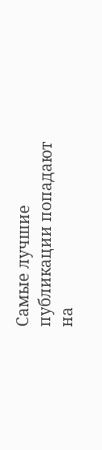Самые лучшие публикации попадают на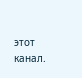этот канал.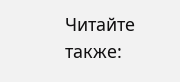Читайте также: